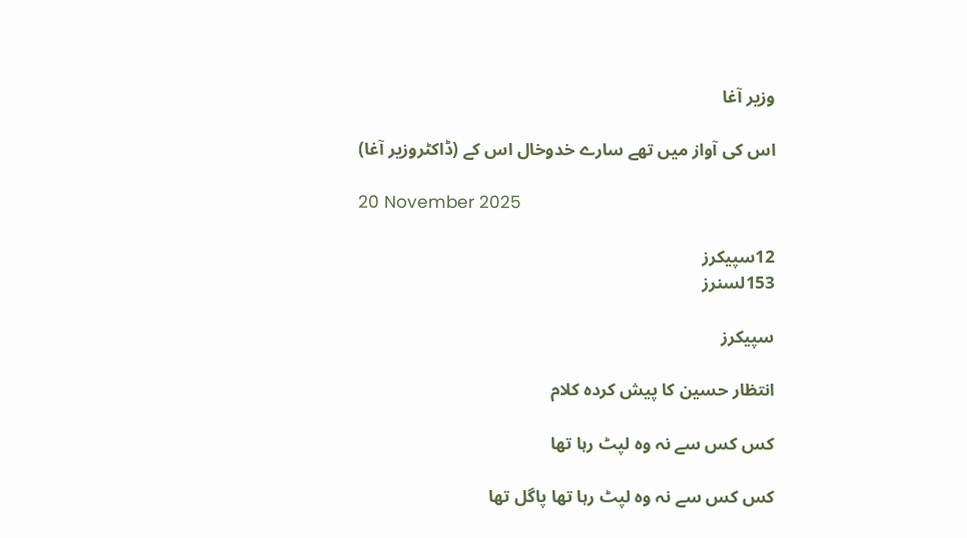وزیر آغا

اس کی آواز میں تھے سارے خدوخال اس کے (ڈاکٹروزیر آغا)

20 November 2025

12سپیکرز
153لسنرز

سپیکرز

انتظار حسین کا پیش کردہ کلام

کس کس سے نہ وہ لپٹ رہا تھا

کس کس سے نہ وہ لپٹ رہا تھا پاگل تھا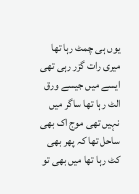یوں ہی چمٹ رہا تھا میری رات گزر رہی تھی ایسے میں جیسے ورق الٹ رہا تھا ساگر میں نہیں تھی موج اک بھی ساحل تھا کہ پھر بھی کٹ رہا تھا میں بھی تو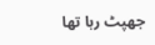جھپٹ رہا تھا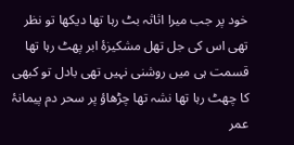خود پر جب میرا اثاثہ بٹ رہا تھا دیکھا تو نظر تھی اس کی جل تھل مشکیزۂ ابر پھٹ رہا تھا قسمت ہی میں روشنی نہیں تھی بادل تو کبھی کا چھٹ رہا تھا نشہ تھا چڑھاؤ پر سحر دم پیمانۂ عمر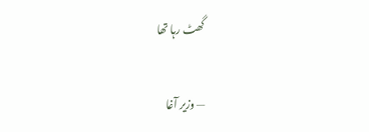گھٹ رہا تھا

— وزیر آغا